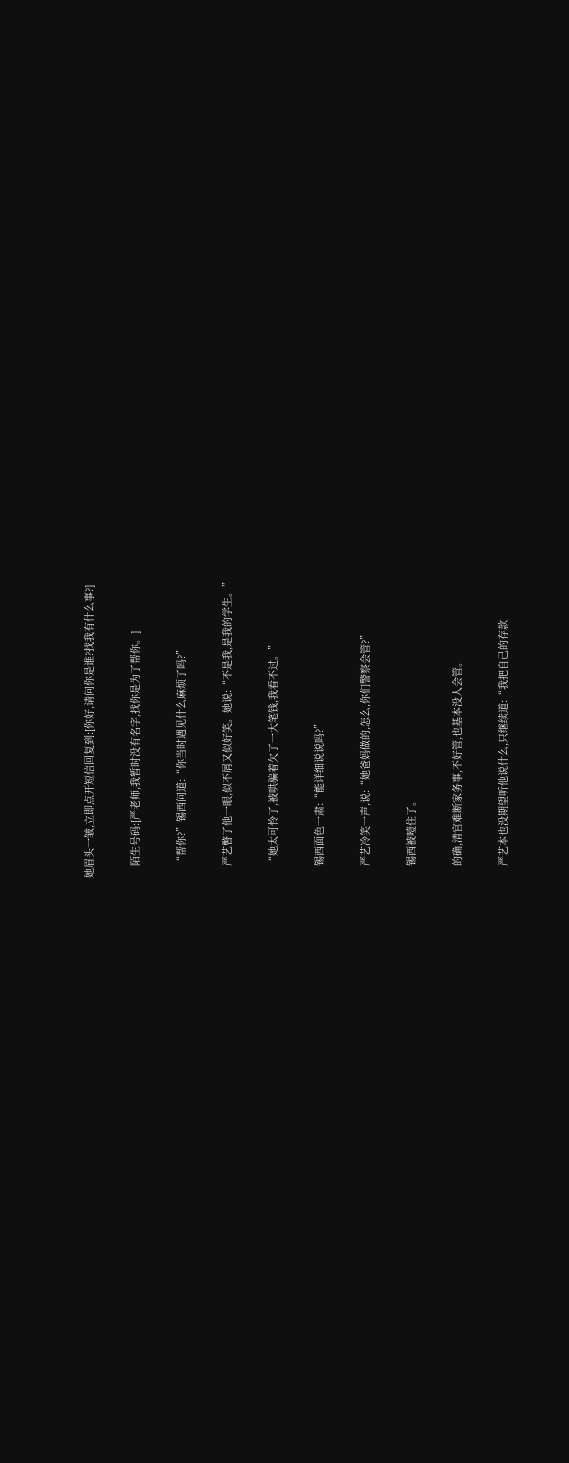她眉头一皱,立即点开短信回复到:[你好,请问你是谁?找我有什么事?]

    陌生号码:[严老师,我暂时没有名字,找你是为了帮你。]

    “帮你?”锡西问道:“你当时遇见什么麻烦了吗?”

    严艺瞥了他一眼,似不屑又似好笑。她说:“不是我,是我的学生。”

    “她太可怜了,被哄骗着欠了一大笔钱,我看不过。”

    锡西面色一肃:“能详细说说吗?”

    严艺冷笑一声,说:“她爸妈做的,怎么,你们警察会管?”

    锡西被噎住了。

    的确,清官难断家务事,不好管,也基本没人会管。

    严艺本也没期望听他说什么,只继续道:“我把自己的存款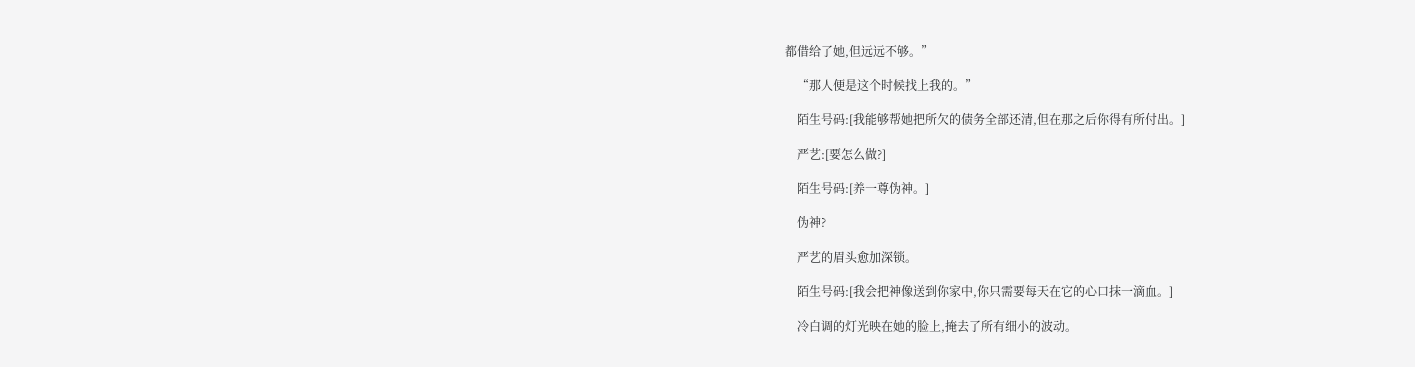都借给了她,但远远不够。”

    “那人便是这个时候找上我的。”

    陌生号码:[我能够帮她把所欠的债务全部还清,但在那之后你得有所付出。]

    严艺:[要怎么做?]

    陌生号码:[养一尊伪神。]

    伪神?

    严艺的眉头愈加深锁。

    陌生号码:[我会把神像送到你家中,你只需要每天在它的心口抹一滴血。]

    冷白调的灯光映在她的脸上,掩去了所有细小的波动。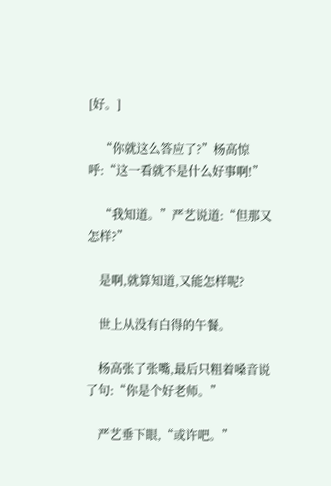[好。]

    “你就这么答应了?”杨高惊呼:“这一看就不是什么好事啊!”

    “我知道。”严艺说道:“但那又怎样?”

    是啊,就算知道,又能怎样呢?

    世上从没有白得的午餐。

    杨高张了张嘴,最后只粗着嗓音说了句:“你是个好老师。”

    严艺垂下眼,“或许吧。”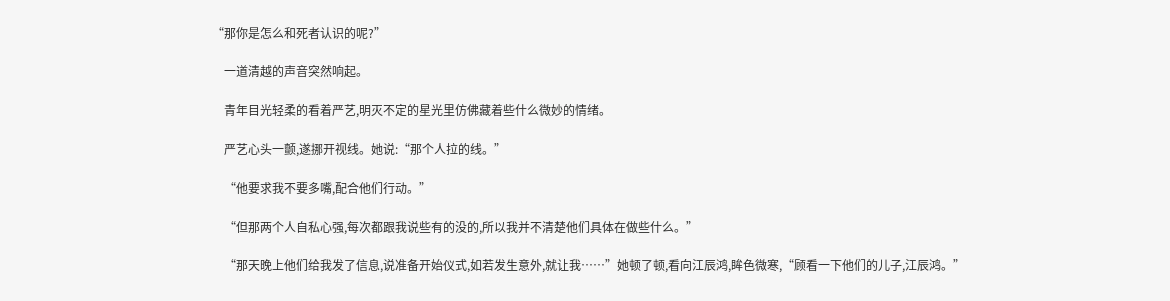“那你是怎么和死者认识的呢?”

    一道清越的声音突然响起。

    青年目光轻柔的看着严艺,明灭不定的星光里仿佛藏着些什么微妙的情绪。

    严艺心头一颤,遂挪开视线。她说:“那个人拉的线。”

    “他要求我不要多嘴,配合他们行动。”

    “但那两个人自私心强,每次都跟我说些有的没的,所以我并不清楚他们具体在做些什么。”

    “那天晚上他们给我发了信息,说准备开始仪式,如若发生意外,就让我……”她顿了顿,看向江辰鸿,眸色微寒,“顾看一下他们的儿子,江辰鸿。”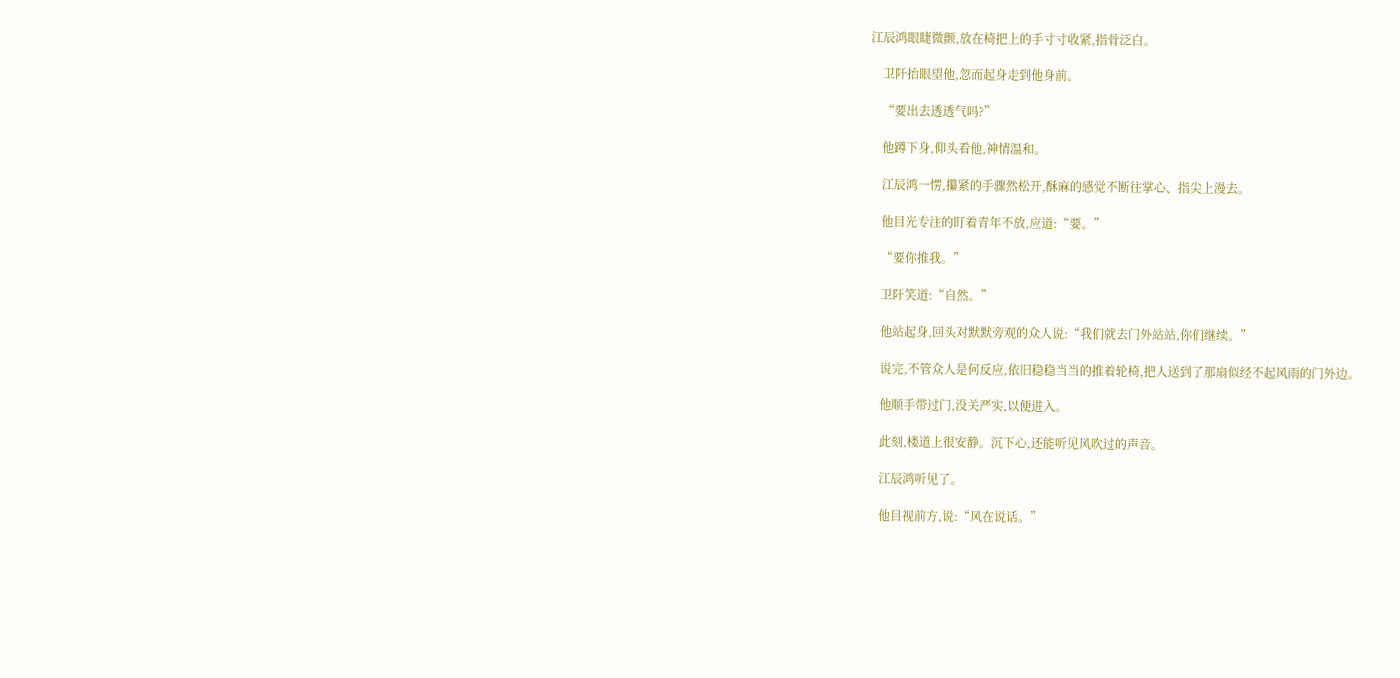江辰鸿眼睫微颤,放在椅把上的手寸寸收紧,指骨泛白。

    卫阡抬眼望他,忽而起身走到他身前。

    “要出去透透气吗?”

    他蹲下身,仰头看他,神情温和。

    江辰鸿一愣,攥紧的手骤然松开,酥麻的感觉不断往掌心、指尖上漫去。

    他目光专注的盯着青年不放,应道:“要。”

    “要你推我。”

    卫阡笑道:“自然。”

    他站起身,回头对默默旁观的众人说:“我们就去门外站站,你们继续。”

    说完,不管众人是何反应,依旧稳稳当当的推着轮椅,把人送到了那扇似经不起风雨的门外边。

    他顺手带过门,没关严实,以便进入。

    此刻,楼道上很安静。沉下心,还能听见风吹过的声音。

    江辰鸿听见了。

    他目视前方,说:“风在说话。”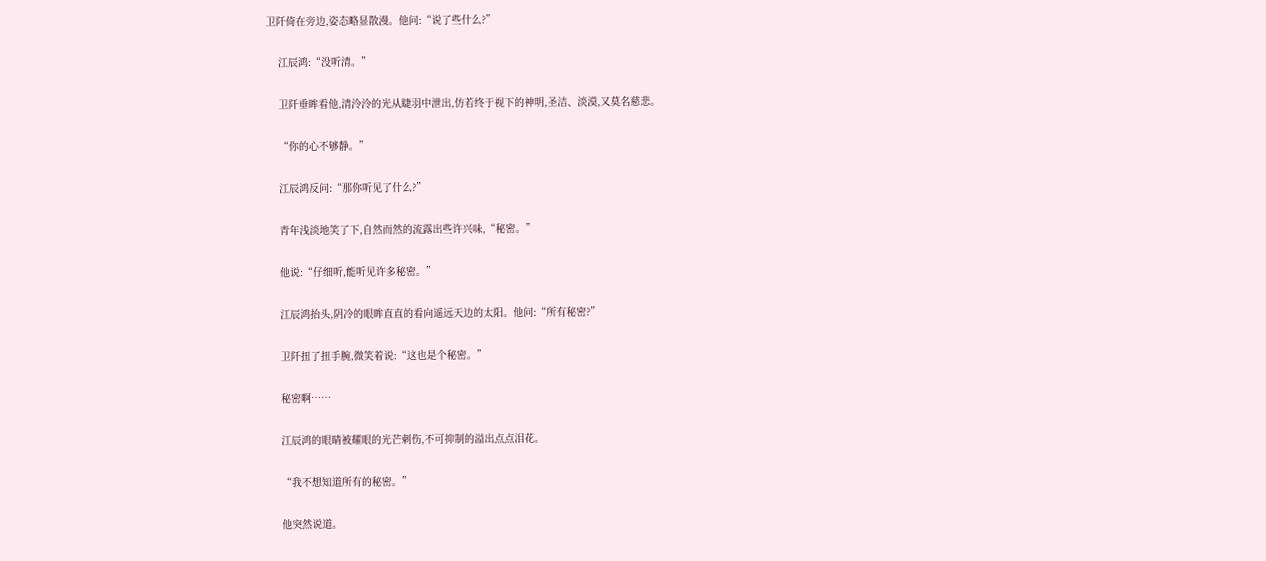卫阡倚在旁边,姿态略显散漫。他问:“说了些什么?”

    江辰鸿:“没听清。”

    卫阡垂眸看他,清泠泠的光从睫羽中泄出,仿若终于视下的神明,圣洁、淡漠,又莫名慈悲。

    “你的心不够静。”

    江辰鸿反问:“那你听见了什么?”

    青年浅淡地笑了下,自然而然的流露出些许兴味,“秘密。”

    他说:“仔细听,能听见许多秘密。”

    江辰鸿抬头,阴冷的眼眸直直的看向遥远天边的太阳。他问:“所有秘密?”

    卫阡扭了扭手腕,微笑着说:“这也是个秘密。”

    秘密啊……

    江辰鸿的眼睛被耀眼的光芒刺伤,不可抑制的溢出点点泪花。

    “我不想知道所有的秘密。”

    他突然说道。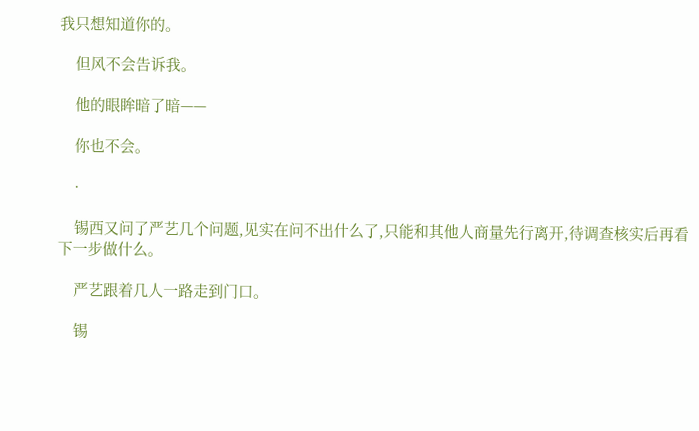我只想知道你的。

    但风不会告诉我。

    他的眼眸暗了暗——

    你也不会。

    ·

    锡西又问了严艺几个问题,见实在问不出什么了,只能和其他人商量先行离开,待调查核实后再看下一步做什么。

    严艺跟着几人一路走到门口。

    锡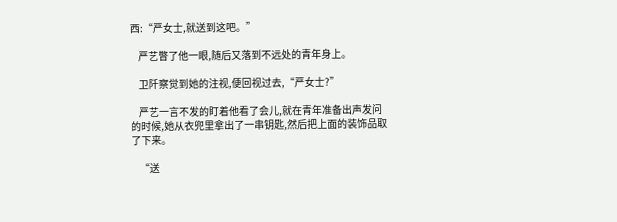西:“严女士,就送到这吧。”

    严艺瞥了他一眼,随后又落到不远处的青年身上。

    卫阡察觉到她的注视,便回视过去,“严女士?”

    严艺一言不发的盯着他看了会儿,就在青年准备出声发问的时候,她从衣兜里拿出了一串钥匙,然后把上面的装饰品取了下来。

    “送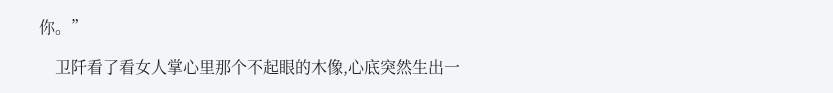你。”

    卫阡看了看女人掌心里那个不起眼的木像,心底突然生出一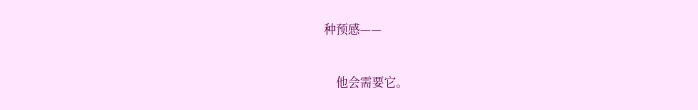种预感——

    他会需要它。